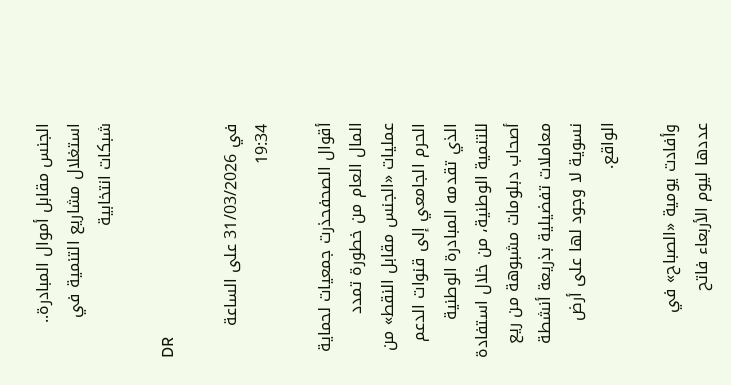الجنس مقابل أموال المبادرة.. استغلال مشاريع التنمية في شبكات انتخابية

DR

في 31/03/2026 على الساعة 19:34

أقوال الصحفحذرت جمعيات لحماية المال العام من خطورة تمدد عمليات «الجنس مقابل النقط» من الحرم الجامعي إلى قنوات الدعم الذي تقدمه المبادرة الوطنية للتنمية الوطنية، من خلال استفادة أصحاب دبلومات مشبوهة من ريع معاملات تفضيلية بذريعة أنشطة نسوية لا وجود لها على أرض الواقع.

وأفادت يومية «الصباح» في عددها ليوم الأربعاء فاتح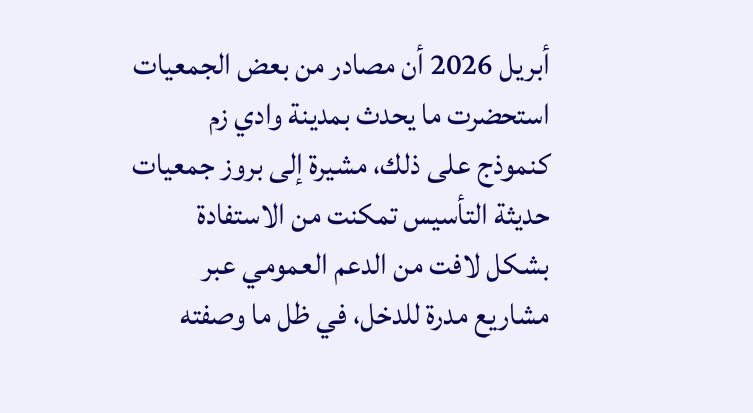أبريل 2026 أن مصادر من بعض الجمعيات استحضرت ما يحدث بمدينة وادي زم كنموذج على ذلك، مشيرة إلى بروز جمعيات حديثة التأسيس تمكنت من الاستفادة بشكل لافت من الدعم العمومي عبر مشاريع مدرة للدخل، في ظل ما وصفته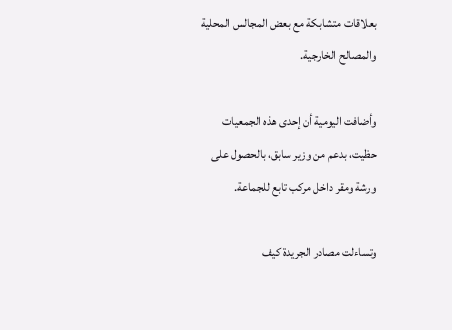بعلاقات متشابكة مع بعض المجالس المحلية والمصالح الخارجية.

وأضافت اليومية أن إحدى هذه الجمعيات حظيت، بدعم من وزير سابق، بالحصول على ورشة ومقر داخل مركب تابع للجماعة.

وتساءلت مصادر الجريدة كيف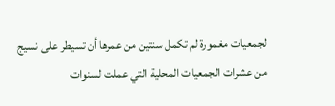لجمعيات مغمورة لم تكمل سنتين من عمرها أن تسيطر على نسيج من عشرات الجمعيات المحلية التي عملت لسنوات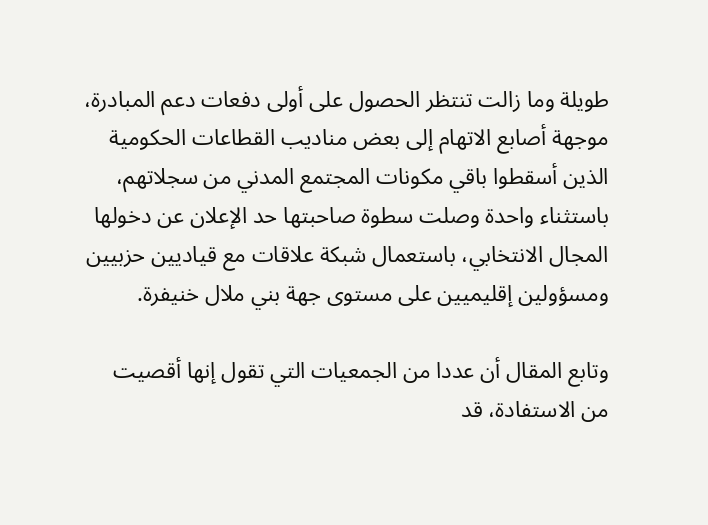طويلة وما زالت تنتظر الحصول على أولى دفعات دعم المبادرة، موجهة أصابع الاتهام إلى بعض مناديب القطاعات الحكومية الذين أسقطوا باقي مكونات المجتمع المدني من سجلاتهم، باستثناء واحدة وصلت سطوة صاحبتها حد الإعلان عن دخولها المجال الانتخابي، باستعمال شبكة علاقات مع قياديين حزبيين ومسؤولين إقليميين على مستوى جهة بني ملال خنيفرة.

وتابع المقال أن عددا من الجمعيات التي تقول إنها أقصيت من الاستفادة، قد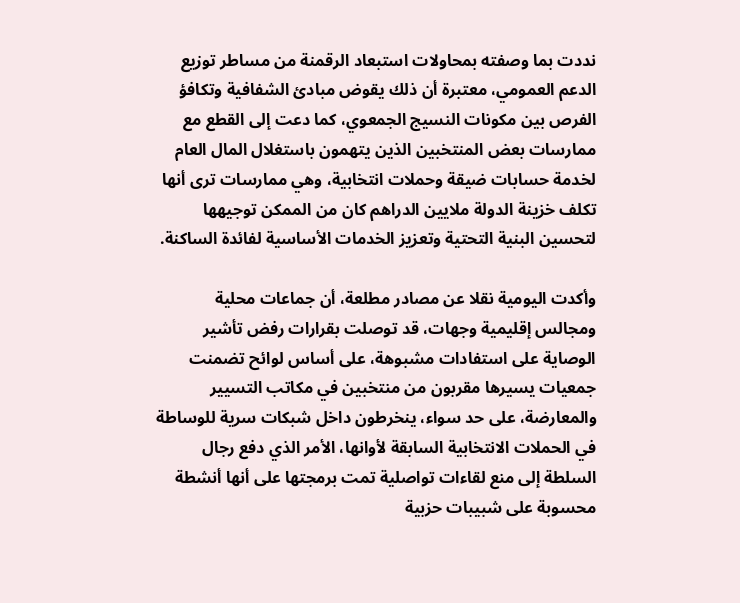نددت بما وصفته بمحاولات استبعاد الرقمنة من مساطر توزيع الدعم العمومي، معتبرة أن ذلك يقوض مبادئ الشفافية وتكافؤ الفرص بين مكونات النسيج الجمعوي، كما دعت إلى القطع مع ممارسات بعض المنتخبين الذين يتهمون باستغلال المال العام لخدمة حسابات ضيقة وحملات انتخابية، وهي ممارسات ترى أنها تكلف خزينة الدولة ملايين الدراهم كان من الممكن توجيهها لتحسين البنية التحتية وتعزيز الخدمات الأساسية لفائدة الساكنة.

وأكدت اليومية نقلا عن مصادر مطلعة، أن جماعات محلية ومجالس إقليمية وجهات، قد توصلت بقرارات رفض تأشير الوصاية على استفادات مشبوهة، على أساس لوائح تضمنت جمعيات يسيرها مقربون من منتخبين في مكاتب التسيير والمعارضة، على حد سواء، ينخرطون داخل شبكات سرية للوساطة في الحملات الانتخابية السابقة لأوانها، الأمر الذي دفع رجال السلطة إلى منع لقاءات تواصلية تمت برمجتها على أنها أنشطة محسوبة على شبيبات حزبية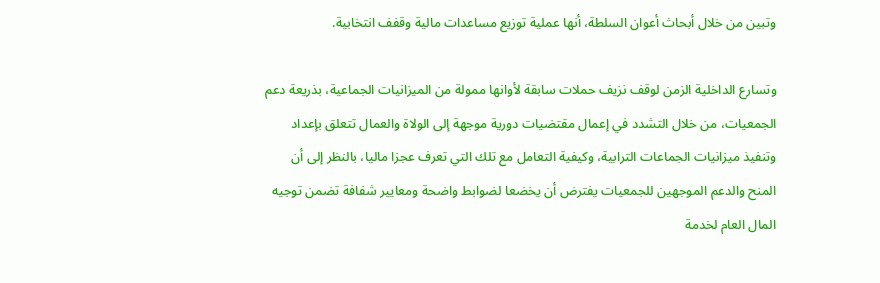وتبين من خلال أبحاث أعوان السلطة، أنها عملية توزيع مساعدات مالية وقفف انتخابية.

وتسارع الداخلية الزمن لوقف نزيف حملات سابقة لأوانها ممولة من الميزانيات الجماعية، بذريعة دعم الجمعيات، من خلال التشدد في إعمال مقتضيات دورية موجهة إلى الولاة والعمال تتعلق بإعداد وتنفيذ ميزانيات الجماعات الترابية، وكيفية التعامل مع تلك التي تعرف عجزا ماليا، بالنظر إلى أن المنح والدعم الموجهين للجمعيات يفترض أن يخضعا لضوابط واضحة ومعايير شفافة تضمن توجيه المال العام لخدمة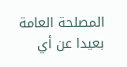المصلحة العامة بعيدا عن أي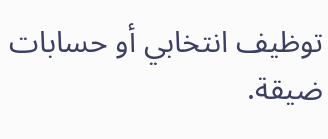توظيف انتخابي أو حسابات ضيقة.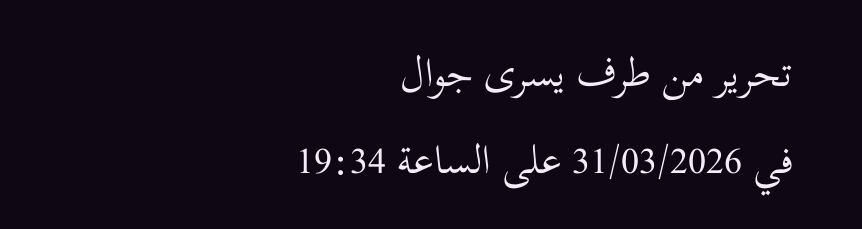تحرير من طرف يسرى جوال
في 31/03/2026 على الساعة 19:34